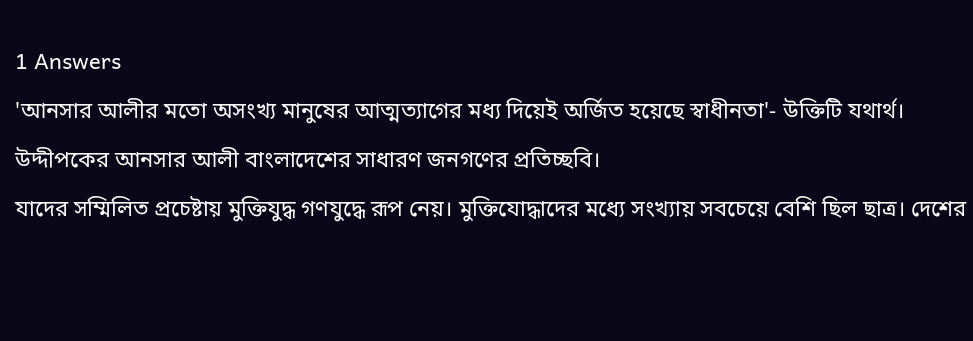1 Answers
'আনসার আলীর মতো অসংখ্য মানুষের আত্মত্যাগের মধ্য দিয়েই অর্জিত হয়েছে স্বাধীনতা'- উক্তিটি যথার্থ।
উদ্দীপকের আনসার আলী বাংলাদেশের সাধারণ জনগণের প্রতিচ্ছবি।
যাদের সম্মিলিত প্রচেষ্টায় মুক্তিযুদ্ধ গণযুদ্ধে রূপ নেয়। মুক্তিযোদ্ধাদের মধ্যে সংখ্যায় সবচেয়ে বেশি ছিল ছাত্র। দেশের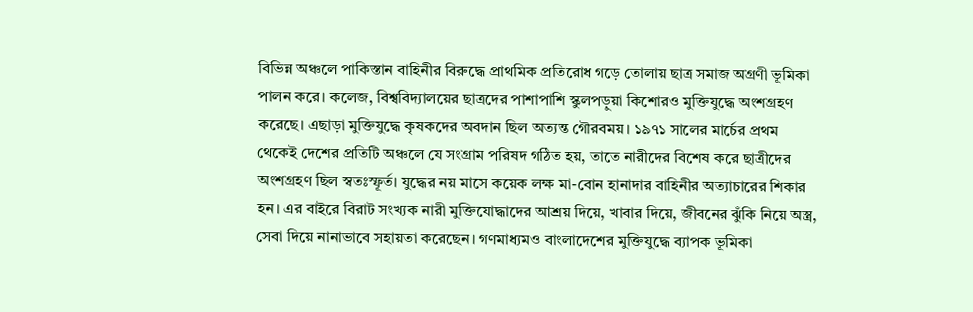বিভিন্ন অঞ্চলে পাকিস্তান বাহিনীর বিরুদ্ধে প্রাথমিক প্রতিরোধ গড়ে তোলায় ছাত্র সমাজ অগ্রণী ভূমিকা পালন করে। কলেজ, বিশ্ববিদ্যালয়ের ছাত্রদের পাশাপাশি স্কুলপড়ুয়া কিশোরও মুক্তিযুদ্ধে অংশগ্রহণ করেছে। এছাড়া মুক্তিযুদ্ধে কৃষকদের অবদান ছিল অত্যন্ত গৌরবময়। ১৯৭১ সালের মার্চের প্রথম থেকেই দেশের প্রতিটি অঞ্চলে যে সংগ্রাম পরিষদ গঠিত হয়, তাতে নারীদের বিশেষ করে ছাত্রীদের অংশগ্রহণ ছিল স্বতঃস্ফূর্ত। যুদ্ধের নয় মাসে কয়েক লক্ষ মা-বোন হানাদার বাহিনীর অত্যাচারের শিকার হন। এর বাইরে বিরাট সংখ্যক নারী মুক্তিযোদ্ধাদের আশ্রয় দিয়ে, খাবার দিয়ে, জীবনের ঝুঁকি নিয়ে অস্ত্র, সেবা দিয়ে নানাভাবে সহায়তা করেছেন। গণমাধ্যমও বাংলাদেশের মুক্তিযুদ্ধে ব্যাপক ভূমিকা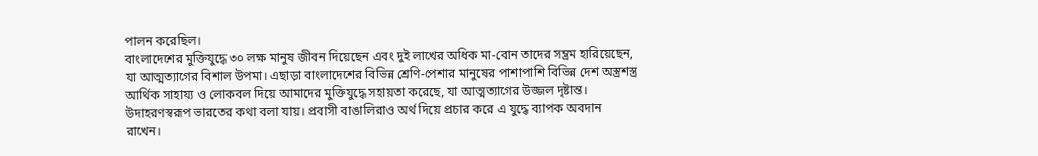পালন করেছিল।
বাংলাদেশের মুক্তিযুদ্ধে ৩০ লক্ষ মানুষ জীবন দিয়েছেন এবং দুই লাখের অধিক মা-বোন তাদের সম্ভ্রম হারিয়েছেন, যা আত্মত্যাগের বিশাল উপমা। এছাড়া বাংলাদেশের বিভিন্ন শ্রেণি-পেশার মানুষের পাশাপাশি বিভিন্ন দেশ অস্ত্রশস্ত্র আর্থিক সাহায্য ও লোকবল দিয়ে আমাদের মুক্তিযুদ্ধে সহায়তা করেছে, যা আত্মত্যাগের উজ্জল দৃষ্টান্ত। উদাহরণস্বরূপ ভারতের কথা বলা যায়। প্রবাসী বাঙালিরাও অর্থ দিয়ে প্রচার করে এ যুদ্ধে ব্যাপক অবদান রাখেন।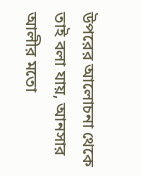উপরের আলোচনা থেকে তাই বলা যায়, আনসার আলীর মতো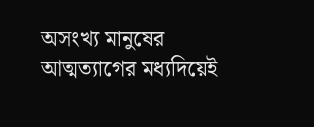অসংখ্য মানুষের আত্মত্যাগের মধ্যদিয়েই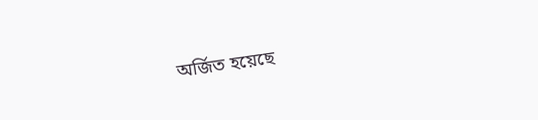অর্জিত হয়েছে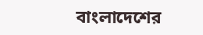বাংলাদেশের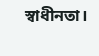স্বাধীনতা।